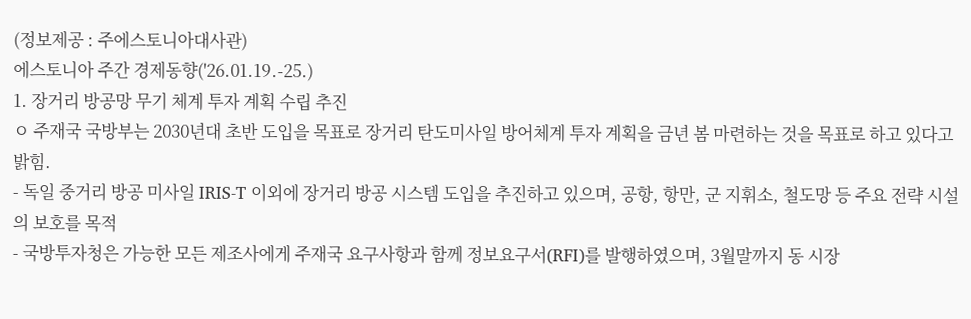(정보제공 : 주에스토니아대사관)
에스토니아 주간 경제동향('26.01.19.-25.)
1. 장거리 방공망 무기 체계 투자 계획 수립 추진
ㅇ 주재국 국방부는 2030년대 초반 도입을 목표로 장거리 탄도미사일 방어체계 투자 계획을 금년 봄 마련하는 것을 목표로 하고 있다고 밝힘.
- 독일 중거리 방공 미사일 IRIS-T 이외에 장거리 방공 시스템 도입을 추진하고 있으며, 공항, 항만, 군 지휘소, 철도망 등 주요 전략 시설의 보호를 목적
- 국방투자청은 가능한 모든 제조사에게 주재국 요구사항과 함께 정보요구서(RFI)를 발행하였으며, 3월말까지 동 시장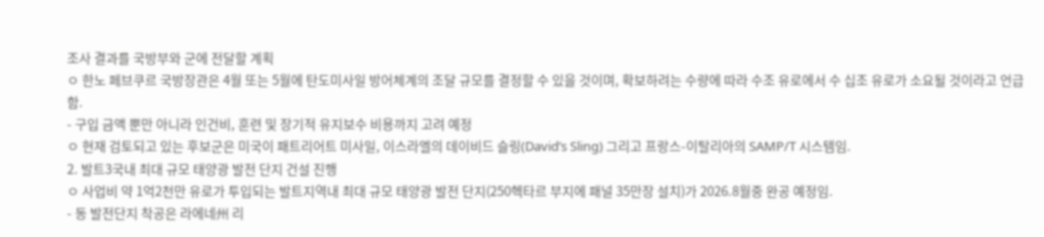조사 결과를 국방부와 군에 전달할 계획
ㅇ 한노 페브쿠르 국방장관은 4월 또는 5월에 탄도미사일 방어체계의 조달 규모를 결정할 수 있을 것이며, 확보하려는 수량에 따라 수조 유로에서 수 십조 유로가 소요될 것이라고 언급함.
- 구입 금액 뿐만 아니라 인건비, 훈련 및 장기적 유지보수 비용까지 고려 예정
ㅇ 현재 검토되고 있는 후보군은 미국이 패트리어트 미사일, 이스라엘의 데이비드 슬링(David’s Sling) 그리고 프랑스-이탈리아의 SAMP/T 시스템임.
2. 발트3국내 최대 규모 태양광 발전 단지 건설 진행
ㅇ 사업비 약 1억2천만 유로가 투입되는 발트지역내 최대 규모 태양광 발전 단지(250헥타르 부지에 패널 35만장 설치)가 2026.8월중 완공 예정임.
- 동 발전단지 착공은 라에네州 리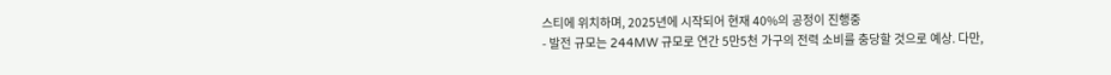스티에 위치하며, 2025년에 시작되어 현재 40%의 공정이 진행중
- 발전 규모는 244MW 규모로 연간 5만5천 가구의 전력 소비를 충당할 것으로 예상. 다만,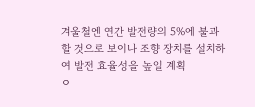겨울철엔 연간 발전량의 5%에 불과할 것으로 보이나 조향 장치를 설치하여 발전 효율성을 높일 계획
ㅇ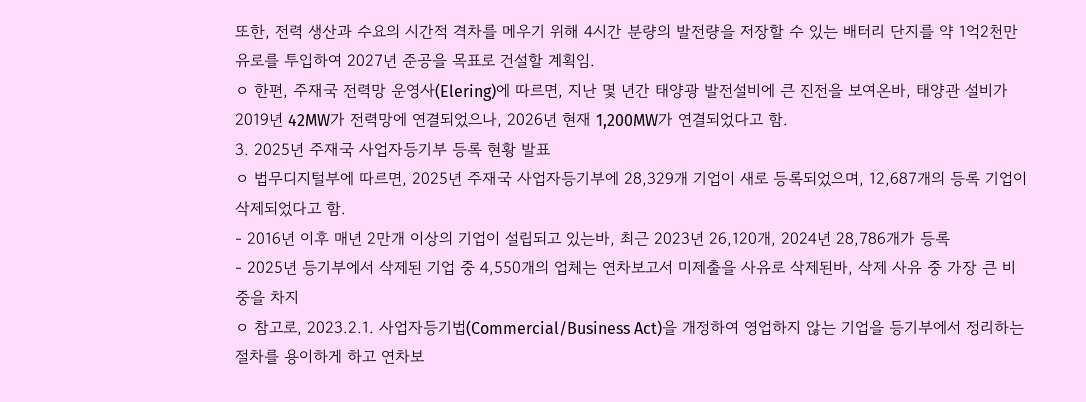또한, 전력 생산과 수요의 시간적 격차를 메우기 위해 4시간 분량의 발전량을 저장할 수 있는 배터리 단지를 약 1억2천만 유로를 투입하여 2027년 준공을 목표로 건설할 계획임.
ㅇ 한편, 주재국 전력망 운영사(Elering)에 따르면, 지난 몇 년간 태양광 발전설비에 큰 진전을 보여온바, 태양관 설비가 2019년 42MW가 전력망에 연결되었으나, 2026년 현재 1,200MW가 연결되었다고 함.
3. 2025년 주재국 사업자등기부 등록 현황 발표
ㅇ 법무디지털부에 따르면, 2025년 주재국 사업자등기부에 28,329개 기업이 새로 등록되었으며, 12,687개의 등록 기업이 삭제되었다고 함.
- 2016년 이후 매년 2만개 이상의 기업이 설립되고 있는바, 최근 2023년 26,120개, 2024년 28,786개가 등록
- 2025년 등기부에서 삭제된 기업 중 4,550개의 업체는 연차보고서 미제출을 사유로 삭제된바, 삭제 사유 중 가장 큰 비중을 차지
ㅇ 참고로, 2023.2.1. 사업자등기법(Commercial/Business Act)을 개정하여 영업하지 않는 기업을 등기부에서 정리하는 절차를 용이하게 하고 연차보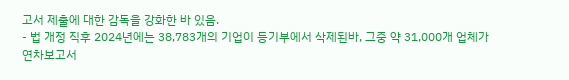고서 제출에 대한 감독을 강화한 바 있음.
- 법 개정 직후 2024년에는 38,783개의 기업이 등기부에서 삭제된바, 그중 약 31,000개 업체가 연차보고서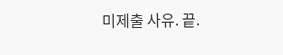미제출 사유. 끝.